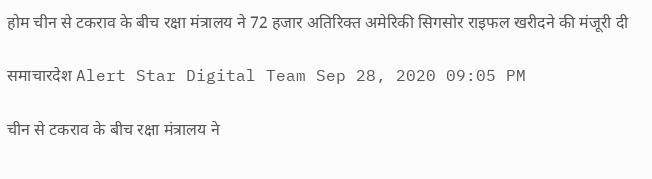होम चीन से टकराव के बीच रक्षा मंत्रालय ने 72 हजार अतिरिक्त अमेरिकी सिगसोर राइफल खरीदने की मंजूरी दी

समाचारदेश Alert Star Digital Team Sep 28, 2020 09:05 PM

चीन से टकराव के बीच रक्षा मंत्रालय ने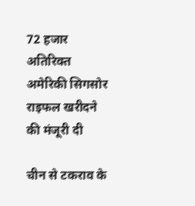72 हजार अतिरिक्त अमेरिकी सिगसोर राइफल खरीदने की मंजूरी दी

चीन से टकराव के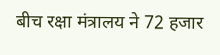बीच रक्षा मंत्रालय ने 72 हजार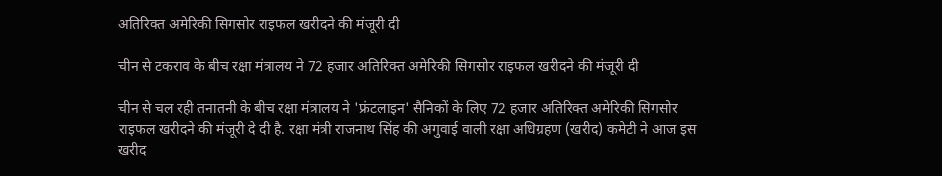अतिरिक्त अमेरिकी सिगसोर राइफल खरीदने की मंजूरी दी

चीन से टकराव के बीच रक्षा मंत्रालय ने 72 हजार अतिरिक्त अमेरिकी सिगसोर राइफल खरीदने की मंजूरी दी

चीन से चल रही तनातनी के बीच रक्षा मंत्रालय ने 'फ्रंटलाइन' सैनिकों के लिए 72 हजार अतिरिक्त अमेरिकी सिगसोर राइफल खरीदने की मंजूरी दे दी है. रक्षा मंत्री राजनाथ सिंह की अगुवाई वाली रक्षा अधिग्रहण (खरीद) कमेटी ने आज इस खरीद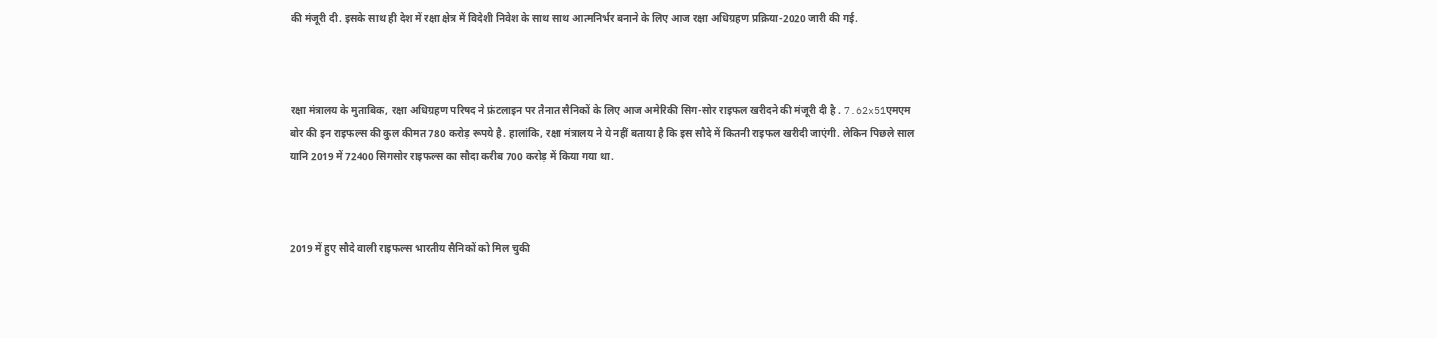की मंजूरी दी. इसके साथ ही देश में रक्षा क्षेत्र में विदेशी निवेश के साथ साथ आत्मनिर्भर बनाने के लिए आज रक्षा अधिग्रहण प्रक्रिया-2020 जारी की गई.



रक्षा मंत्रालय के मुताबिक, रक्षा अधिग्रहण परिषद ने फ्रंटलाइन पर तैनात‌ सैनिकों के लिए आज अमेरिकी सिग-सोर राइफल खरीदने की मंजूरी दी है . 7.62x51एमएम बोर की इन राइफल्स की कुल कीमत 780 करोड़ रूपये है. हालांकि, रक्षा मंत्रालय ने ये नहीं बताया है कि इस सौदे में कितनी राइफल खरीदी जाएंगी. लेकिन पिछले साल यानि 2019 में 72400 सिगसोर राइफल्स का सौदा करीब 700 करोड़ में किया गया था.



2019 में हुए सौदे वाली राइफल्स भारतीय सैनिकों को मिल चुकी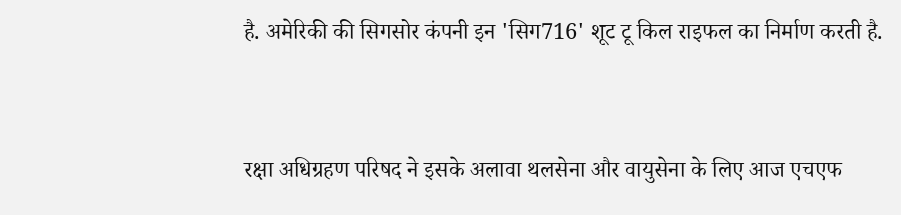है. अमेरिकी‌ की सिगसोर कंपनी इन 'सिग716' शूट टू किल राइफल का निर्माण करती है.



रक्षा अधिग्रहण परिषद ने इसके अलावा थलसेना और वायुसेना के लिए आज एचएफ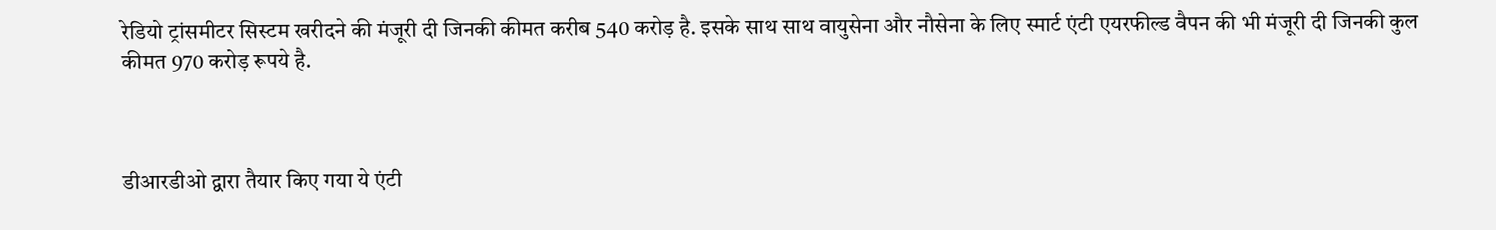रेडियो ट्रांसमीटर सिस्टम खरीदने की मंजूरी दी जिनकी कीमत करीब 540 करोड़ है. इसके साथ साथ‌ वायुसेना और नौसेना के लिए स्मार्ट‌ एंटी एयरफील्ड वैपन की भी मंजूरी दी जिनकी कुल कीमत 970 करोड़ रूपये है.



डीआरडीओ द्वारा तैयार किए गया ये एंटी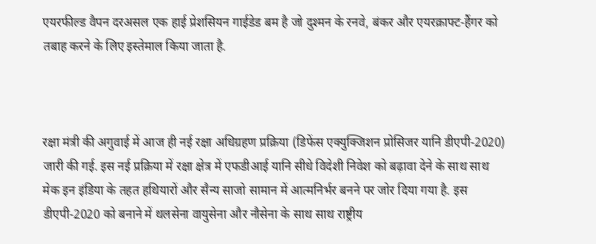एयरफील्ड वैपन दरअसल एक हाई प्रेशसियन गाईडेड बम है जो दुश्मन के रनवे, बंकर और एयरक्राफ्ट-हैंगर को तबाह करने के लिए इस्तेमाल किया जाता है.



रक्षा मंत्री की अगुवाई में आज ही नई रक्षा अधिग्रहण प्रक्रिया (डिफेंस एक्युक्जिशन प्रोसिजर यानि डीएपी-2020) जारी की गई. इस‌ नई प्रक्रिया में रक्षा क्षेत्र में एफडीआई यानि सीधे विदेशी‌ निवेश‌ को बढ़ावा देने के साथ साथ मेक इन इंडिया के तहत हथियारों और सैन्य साजो सामान में आत्मनिर्भर बनने पर जोर दिया गया है. इस‌ डीएपी-2020 को बनाने में थलसेना वायुसेना और नौसेना के साथ साथ राष्ट्रीय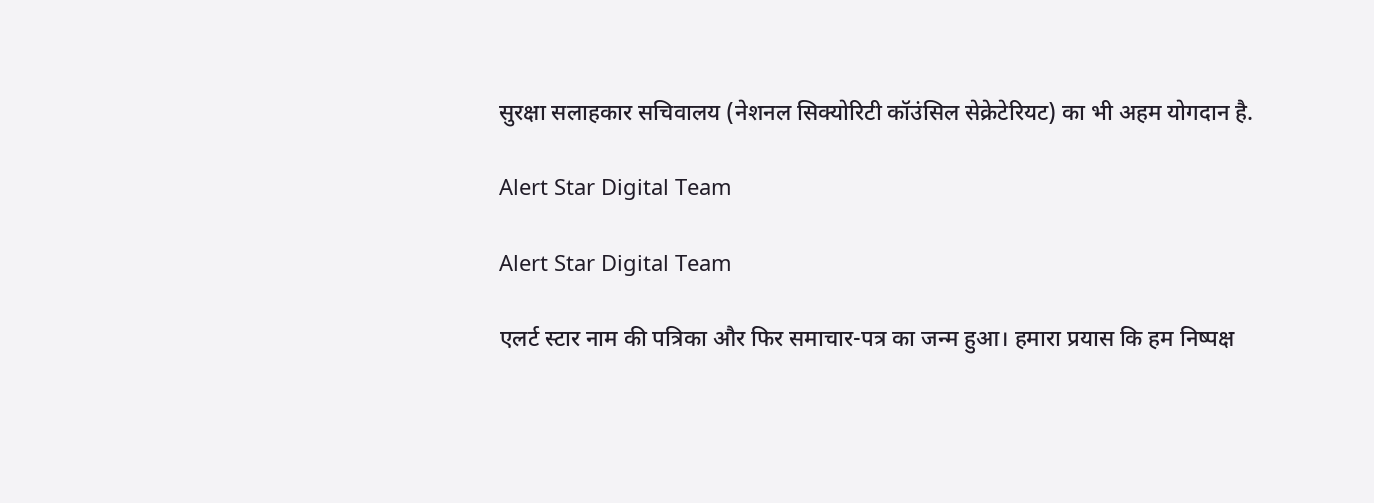सुरक्षा सलाहकार सचिवालय (नेशनल सिक्योरिटी कॉउंसिल सेक्रेटेरियट) का भी अहम योगदान है.

Alert Star Digital Team

Alert Star Digital Team

एलर्ट स्टार नाम की पत्रिका और फिर समाचार-पत्र का जन्म हुआ। हमारा प्रयास कि हम निष्पक्ष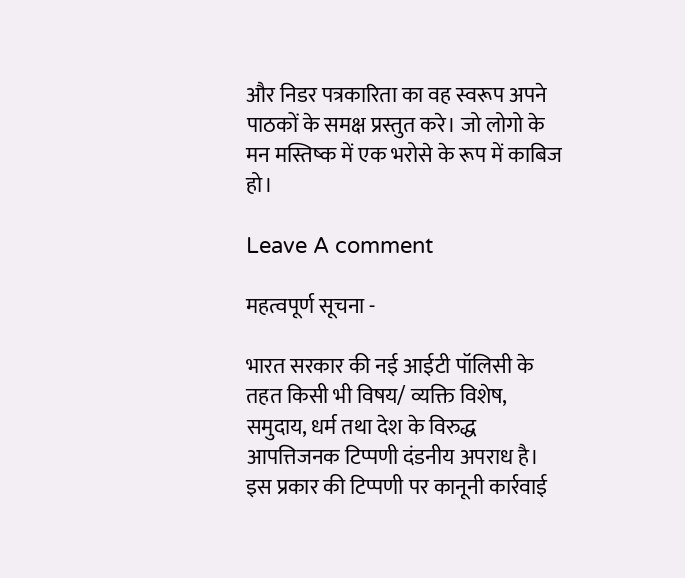और निडर पत्रकारिता का वह स्वरूप अपने पाठकों के समक्ष प्रस्तुत करे। जो लोगो के मन मस्तिष्क में एक भरोसे के रूप में काबिज हो।

Leave A comment

महत्वपूर्ण सूचना -

भारत सरकार की नई आईटी पॉलिसी के तहत किसी भी विषय/ व्यक्ति विशेष, समुदाय, धर्म तथा देश के विरुद्ध आपत्तिजनक टिप्पणी दंडनीय अपराध है। इस प्रकार की टिप्पणी पर कानूनी कार्रवाई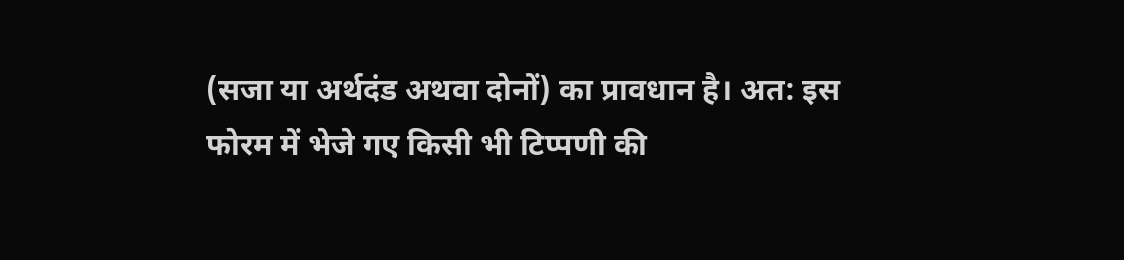(सजा या अर्थदंड अथवा दोनों) का प्रावधान है। अत: इस फोरम में भेजे गए किसी भी टिप्पणी की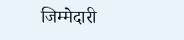जिम्मेदारी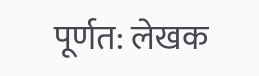पूर्णत: लेखक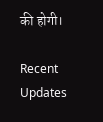की होगी।

Recent Updates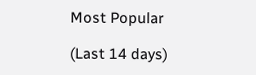Most Popular

(Last 14 days)